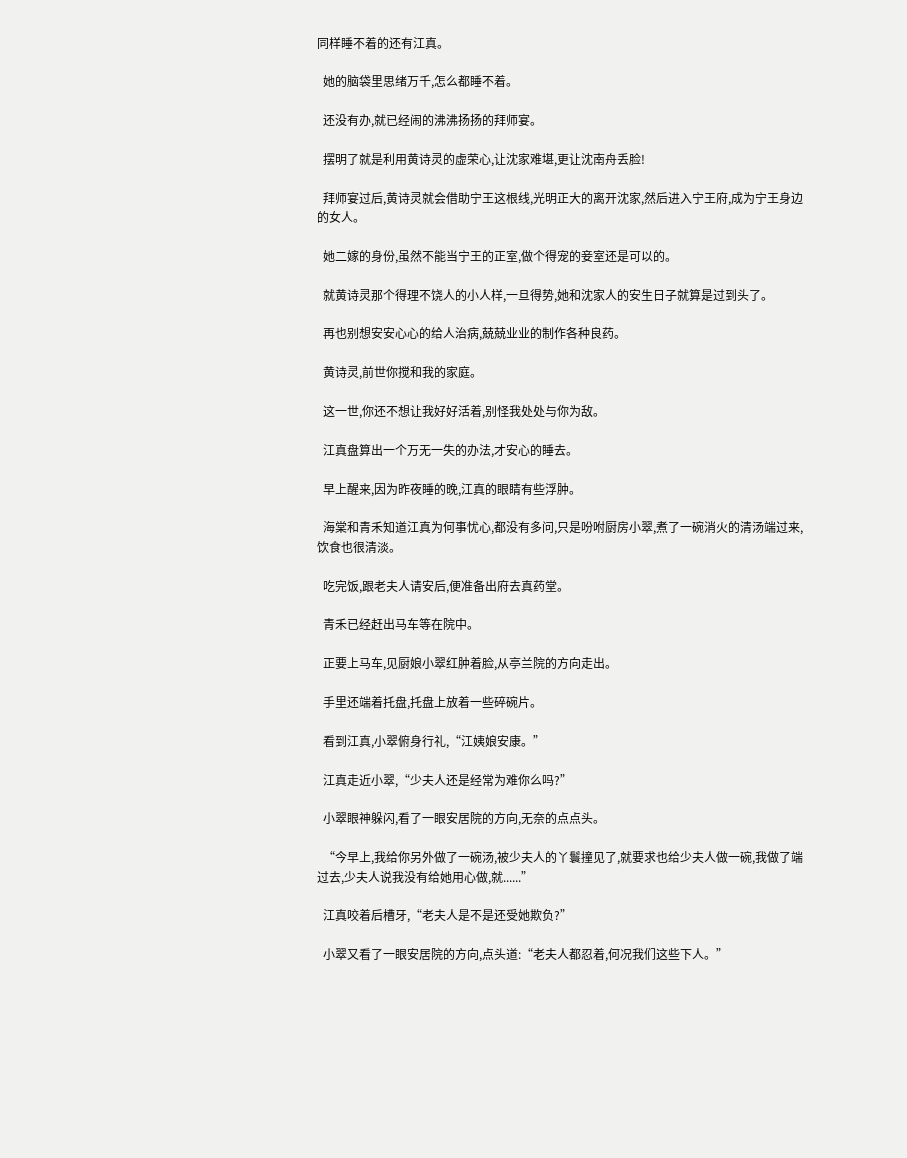同样睡不着的还有江真。

  她的脑袋里思绪万千,怎么都睡不着。

  还没有办,就已经闹的沸沸扬扬的拜师宴。

  摆明了就是利用黄诗灵的虚荣心,让沈家难堪,更让沈南舟丢脸!

  拜师宴过后,黄诗灵就会借助宁王这根线,光明正大的离开沈家,然后进入宁王府,成为宁王身边的女人。

  她二嫁的身份,虽然不能当宁王的正室,做个得宠的妾室还是可以的。

  就黄诗灵那个得理不饶人的小人样,一旦得势,她和沈家人的安生日子就算是过到头了。

  再也别想安安心心的给人治病,兢兢业业的制作各种良药。

  黄诗灵,前世你搅和我的家庭。

  这一世,你还不想让我好好活着,别怪我处处与你为敌。

  江真盘算出一个万无一失的办法,才安心的睡去。

  早上醒来,因为昨夜睡的晚,江真的眼睛有些浮肿。

  海棠和青禾知道江真为何事忧心,都没有多问,只是吩咐厨房小翠,煮了一碗消火的清汤端过来,饮食也很清淡。

  吃完饭,跟老夫人请安后,便准备出府去真药堂。

  青禾已经赶出马车等在院中。

  正要上马车,见厨娘小翠红肿着脸,从亭兰院的方向走出。

  手里还端着托盘,托盘上放着一些碎碗片。

  看到江真,小翠俯身行礼,“江姨娘安康。”

  江真走近小翠,“少夫人还是经常为难你么吗?”

  小翠眼神躲闪,看了一眼安居院的方向,无奈的点点头。

  “今早上,我给你另外做了一碗汤,被少夫人的丫鬟撞见了,就要求也给少夫人做一碗,我做了端过去,少夫人说我没有给她用心做,就......”

  江真咬着后槽牙,“老夫人是不是还受她欺负?”

  小翠又看了一眼安居院的方向,点头道:“老夫人都忍着,何况我们这些下人。”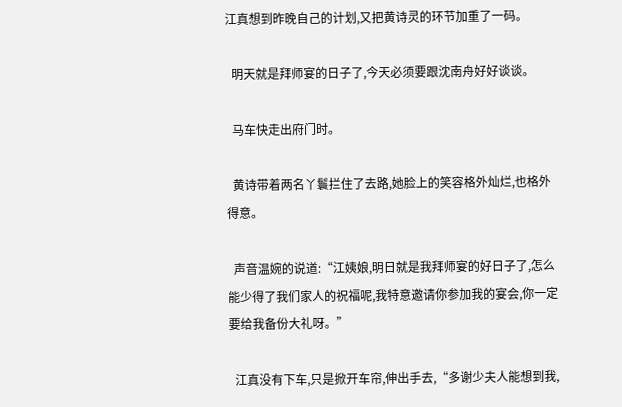江真想到昨晚自己的计划,又把黄诗灵的环节加重了一码。

  明天就是拜师宴的日子了,今天必须要跟沈南舟好好谈谈。

  马车快走出府门时。

  黄诗带着两名丫鬟拦住了去路,她脸上的笑容格外灿烂,也格外得意。

  声音温婉的说道:“江姨娘,明日就是我拜师宴的好日子了,怎么能少得了我们家人的祝福呢,我特意邀请你参加我的宴会,你一定要给我备份大礼呀。”

  江真没有下车,只是掀开车帘,伸出手去,“多谢少夫人能想到我,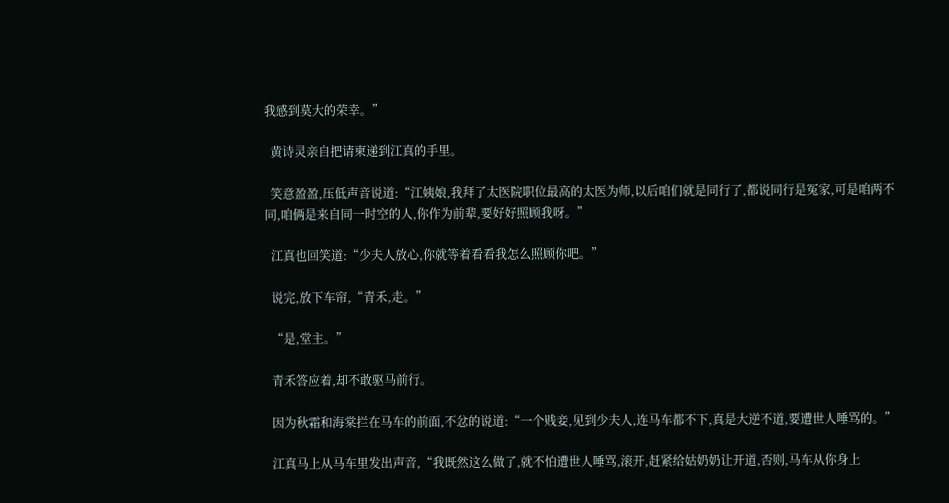我感到莫大的荣幸。”

  黄诗灵亲自把请柬递到江真的手里。

  笑意盈盈,压低声音说道:“江姨娘,我拜了太医院职位最高的太医为师,以后咱们就是同行了,都说同行是冤家,可是咱两不同,咱俩是来自同一时空的人,你作为前辈,要好好照顾我呀。”

  江真也回笑道:“少夫人放心,你就等着看看我怎么照顾你吧。”

  说完,放下车帘,“青禾,走。”

  “是,堂主。”

  青禾答应着,却不敢驱马前行。

  因为秋霜和海棠拦在马车的前面,不忿的说道:“一个贱妾,见到少夫人,连马车都不下,真是大逆不道,要遭世人唾骂的。”

  江真马上从马车里发出声音,“我既然这么做了,就不怕遭世人唾骂,滚开,赶紧给姑奶奶让开道,否则,马车从你身上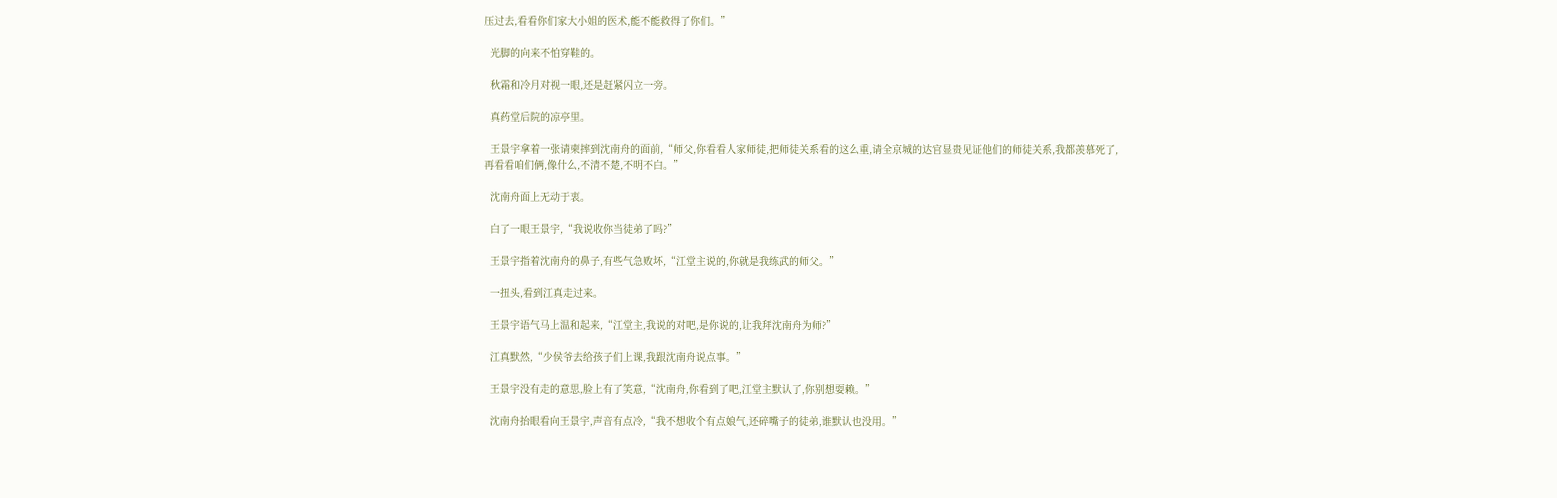压过去,看看你们家大小姐的医术,能不能救得了你们。”

  光脚的向来不怕穿鞋的。

  秋霜和冷月对视一眼,还是赶紧闪立一旁。

  真药堂后院的凉亭里。

  王景宇拿着一张请柬摔到沈南舟的面前,“师父,你看看人家师徒,把师徒关系看的这么重,请全京城的达官显贵见证他们的师徒关系,我都羡慕死了,再看看咱们俩,像什么,不清不楚,不明不白。”

  沈南舟面上无动于衷。

  白了一眼王景宇,“我说收你当徒弟了吗?”

  王景宇指着沈南舟的鼻子,有些气急败坏,“江堂主说的,你就是我练武的师父。”

  一扭头,看到江真走过来。

  王景宇语气马上温和起来,“江堂主,我说的对吧,是你说的,让我拜沈南舟为师?”

  江真默然,“少侯爷去给孩子们上课,我跟沈南舟说点事。”

  王景宇没有走的意思,脸上有了笑意,“沈南舟,你看到了吧,江堂主默认了,你别想耍赖。”

  沈南舟抬眼看向王景宇,声音有点冷,“我不想收个有点娘气,还碎嘴子的徒弟,谁默认也没用。”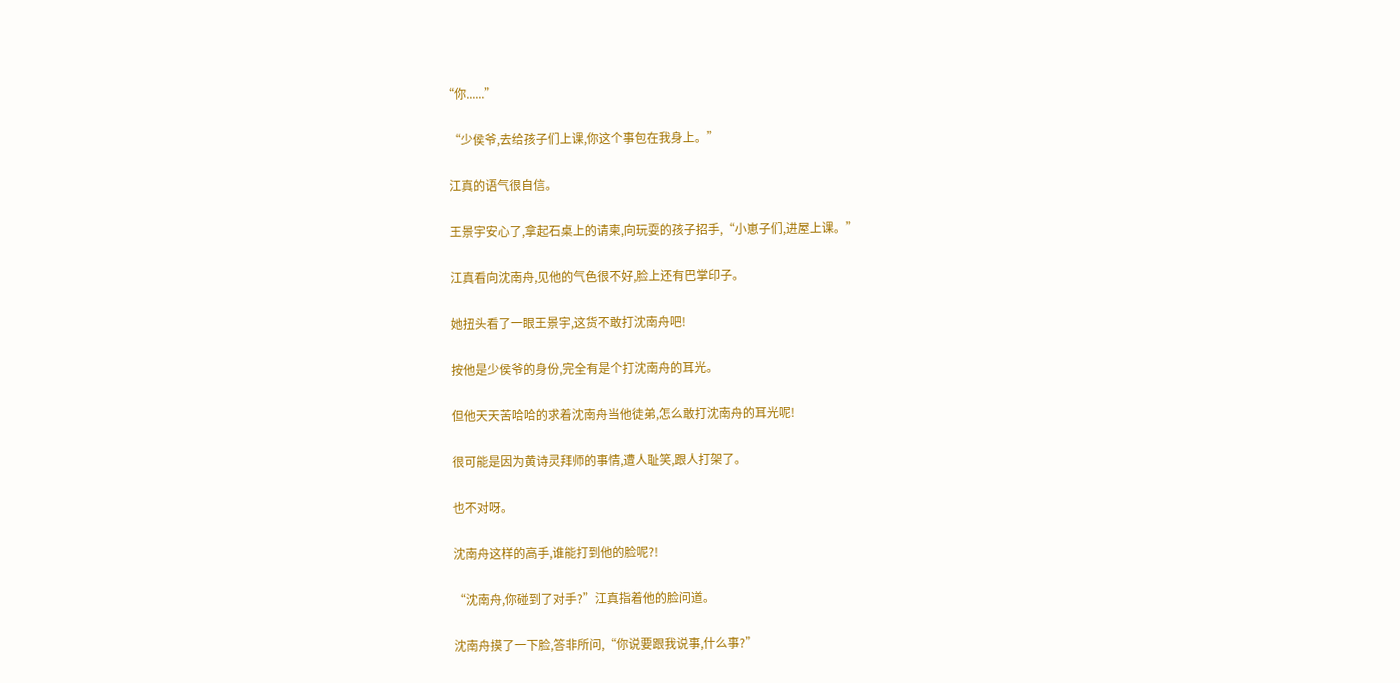“你......”

  “少侯爷,去给孩子们上课,你这个事包在我身上。”

  江真的语气很自信。

  王景宇安心了,拿起石桌上的请柬,向玩耍的孩子招手,“小崽子们,进屋上课。”

  江真看向沈南舟,见他的气色很不好,脸上还有巴掌印子。

  她扭头看了一眼王景宇,这货不敢打沈南舟吧!

  按他是少侯爷的身份,完全有是个打沈南舟的耳光。

  但他天天苦哈哈的求着沈南舟当他徒弟,怎么敢打沈南舟的耳光呢!

  很可能是因为黄诗灵拜师的事情,遭人耻笑,跟人打架了。

  也不对呀。

  沈南舟这样的高手,谁能打到他的脸呢?!

  “沈南舟,你碰到了对手?”江真指着他的脸问道。

  沈南舟摸了一下脸,答非所问,“你说要跟我说事,什么事?”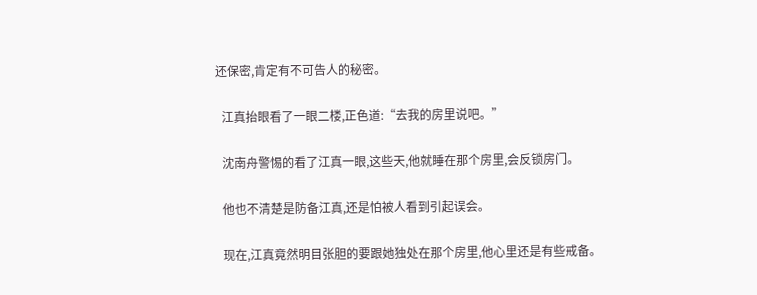还保密,肯定有不可告人的秘密。

  江真抬眼看了一眼二楼,正色道:“去我的房里说吧。”

  沈南舟警惕的看了江真一眼,这些天,他就睡在那个房里,会反锁房门。

  他也不清楚是防备江真,还是怕被人看到引起误会。

  现在,江真竟然明目张胆的要跟她独处在那个房里,他心里还是有些戒备。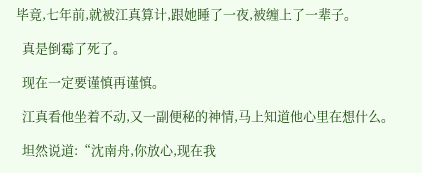毕竟,七年前,就被江真算计,跟她睡了一夜,被缠上了一辈子。

  真是倒霉了死了。

  现在一定要谨慎再谨慎。

  江真看他坐着不动,又一副便秘的神情,马上知道他心里在想什么。

  坦然说道:“沈南舟,你放心,现在我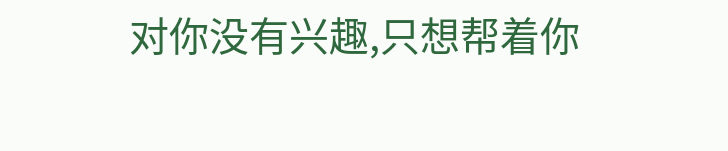对你没有兴趣,只想帮着你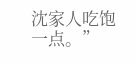沈家人吃饱一点。”